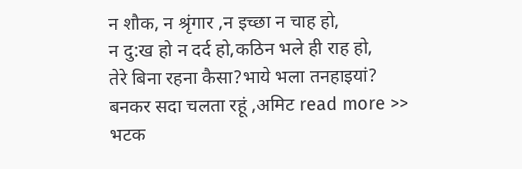न शौक, न श्रृंगार ,न इच्छा न चाह हो,
न दु:ख हो न दर्द हो,कठिन भले ही राह हो,
तेरे बिना रहना कैसा?भाये भला तनहाइयां?
बनकर सदा चलता रहूं ,अमिट read more >>
भटक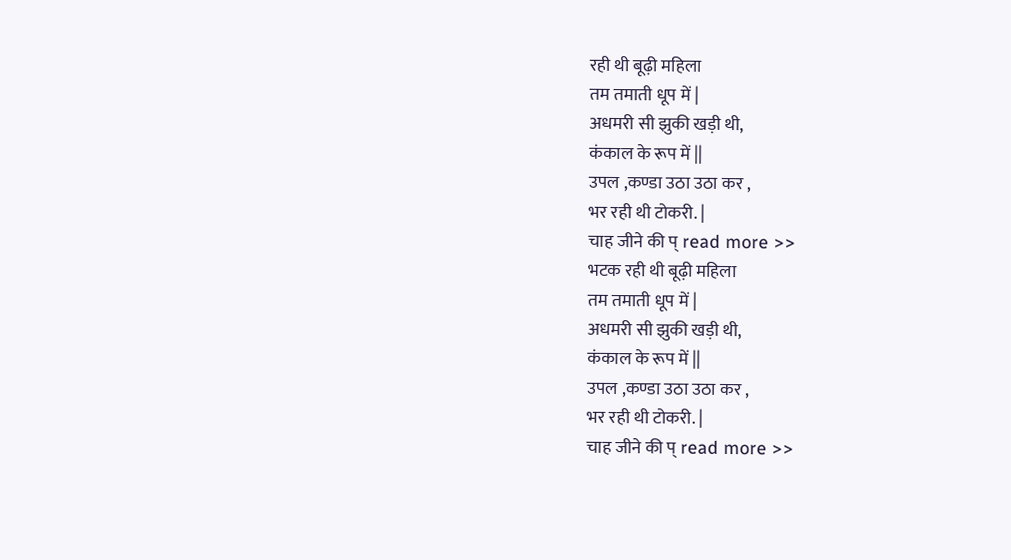रही थी बूढ़ी महिला
तम तमाती धूप में |
अधमरी सी झुकी खड़ी थी,
कंकाल के रूप में ||
उपल ,कण्डा उठा उठा कर ,
भर रही थी टोकरी. |
चाह जीने की प् read more >>
भटक रही थी बूढ़ी महिला
तम तमाती धूप में |
अधमरी सी झुकी खड़ी थी,
कंकाल के रूप में ||
उपल ,कण्डा उठा उठा कर ,
भर रही थी टोकरी. |
चाह जीने की प् read more >>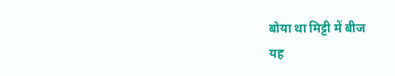बोया था मिट्टी में बीज
यह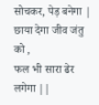सोचकर, पेड़ बनेगा |
छाया देगा जीव जंतु को ,
फल भी सारा ढेर लगेगा ||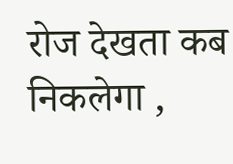रोज देखता कब निकलेगा ,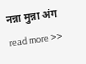नन्ना मुन्ना अंग read more >>